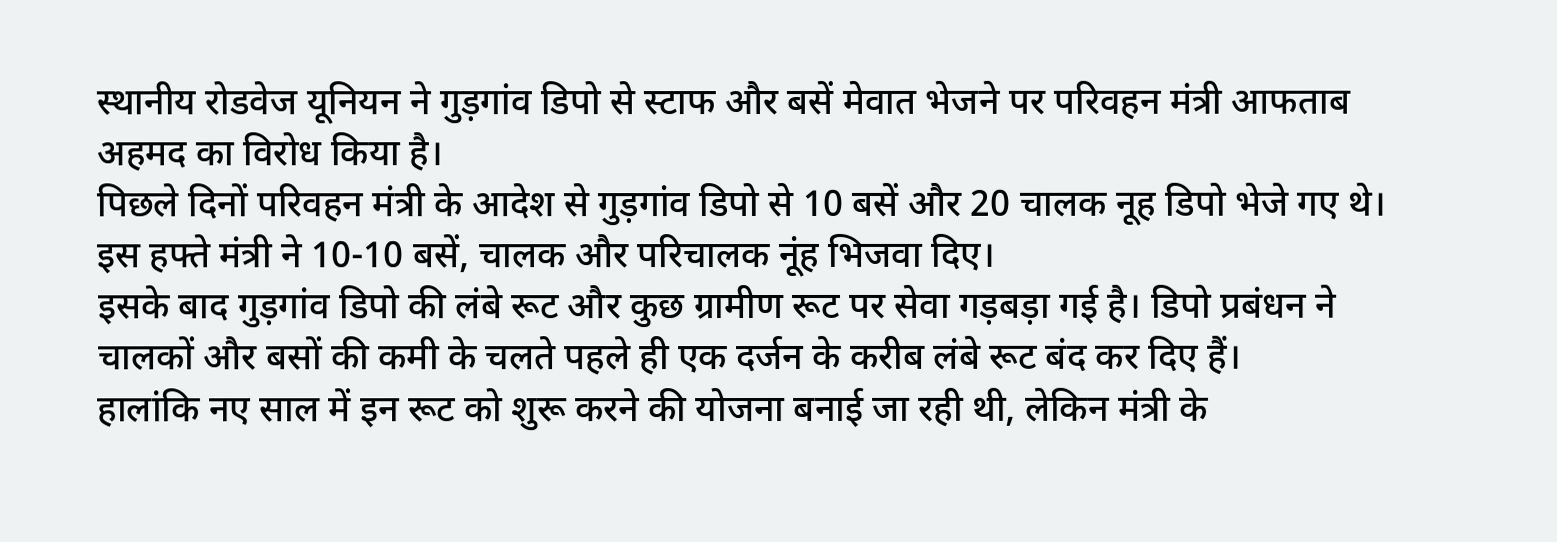स्थानीय रोडवेज यूनियन ने गुड़गांव डिपो से स्टाफ और बसें मेवात भेजने पर परिवहन मंत्री आफताब अहमद का विरोध किया है।
पिछले दिनों परिवहन मंत्री के आदेश से गुड़गांव डिपो से 10 बसें और 20 चालक नूह डिपो भेजे गए थे। इस हफ्ते मंत्री ने 10-10 बसें, चालक और परिचालक नूंह भिजवा दिए।
इसके बाद गुड़गांव डिपो की लंबे रूट और कुछ ग्रामीण रूट पर सेवा गड़बड़ा गई है। डिपो प्रबंधन ने चालकों और बसों की कमी के चलते पहले ही एक दर्जन के करीब लंबे रूट बंद कर दिए हैं।
हालांकि नए साल में इन रूट को शुरू करने की योजना बनाई जा रही थी, लेकिन मंत्री के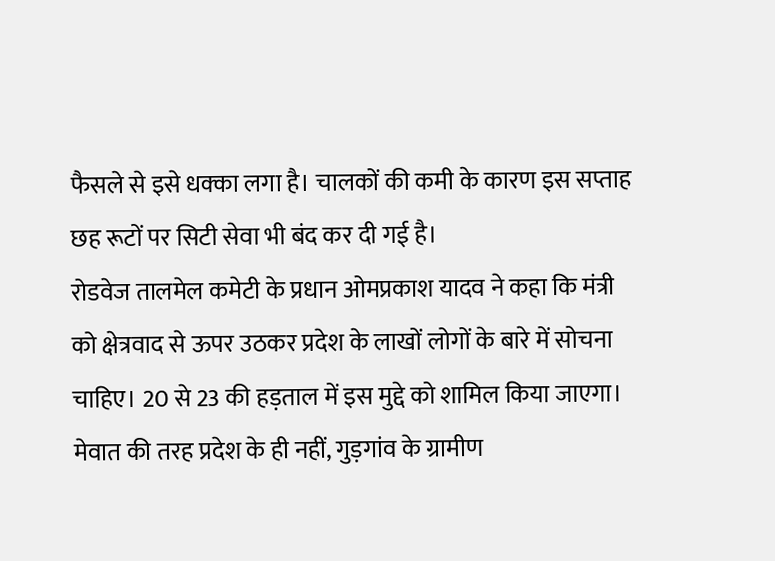फैसले से इसे धक्का लगा है। चालकों की कमी के कारण इस सप्ताह छह रूटों पर सिटी सेवा भी बंद कर दी गई है।
रोडवेज तालमेल कमेटी के प्रधान ओमप्रकाश यादव ने कहा कि मंत्री को क्षेत्रवाद से ऊपर उठकर प्रदेश के लाखों लोगों के बारे में सोचना चाहिए। 20 से 23 की हड़ताल में इस मुद्दे को शामिल किया जाएगा।
मेवात की तरह प्रदेश के ही नहीं, गुड़गांव के ग्रामीण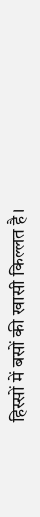हिस्सों में बसों की खासी किल्लत है।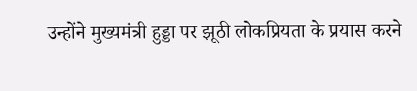उन्होंने मुख्यमंत्री हुड्डा पर झूठी लोकप्रियता के प्रयास करने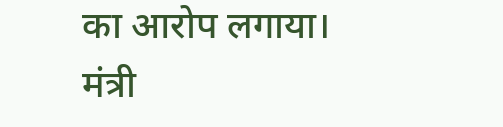का आरोप लगाया। मंत्री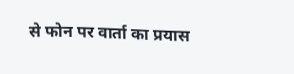से फोन पर वार्ता का प्रयास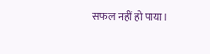सफल नहीं हो पाया।